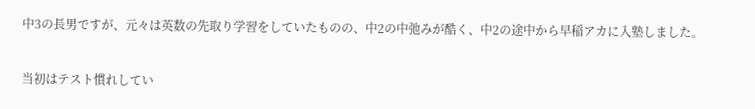中3の長男ですが、元々は英数の先取り学習をしていたものの、中2の中弛みが酷く、中2の途中から早稲アカに入塾しました。


当初はテスト慣れしてい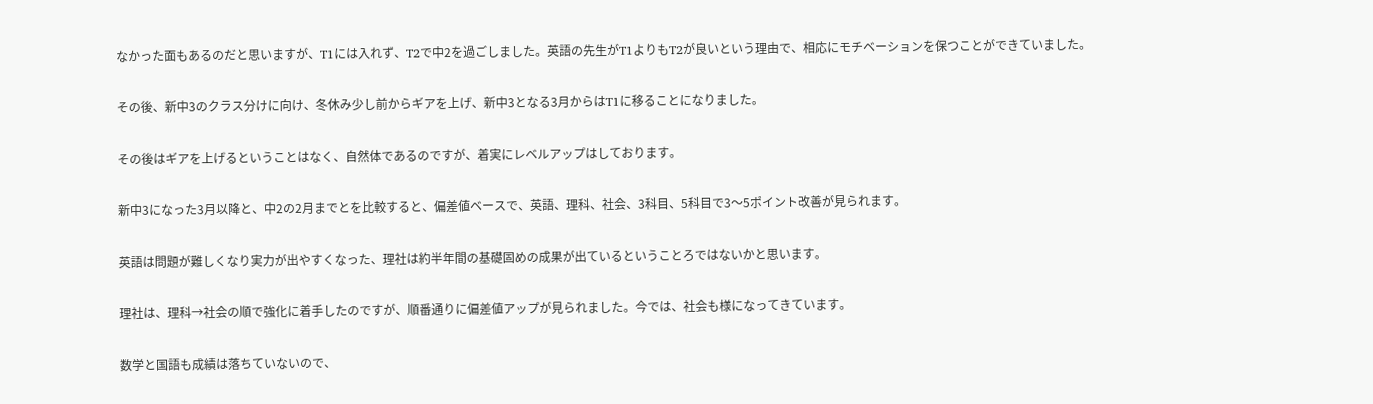なかった面もあるのだと思いますが、T1には入れず、T2で中2を過ごしました。英語の先生がT1よりもT2が良いという理由で、相応にモチベーションを保つことができていました。


その後、新中3のクラス分けに向け、冬休み少し前からギアを上げ、新中3となる3月からはT1に移ることになりました。


その後はギアを上げるということはなく、自然体であるのですが、着実にレベルアップはしております。


新中3になった3月以降と、中2の2月までとを比較すると、偏差値ベースで、英語、理科、社会、3科目、5科目で3〜5ポイント改善が見られます。


英語は問題が難しくなり実力が出やすくなった、理社は約半年間の基礎固めの成果が出ているということろではないかと思います。


理社は、理科→社会の順で強化に着手したのですが、順番通りに偏差値アップが見られました。今では、社会も様になってきています。


数学と国語も成績は落ちていないので、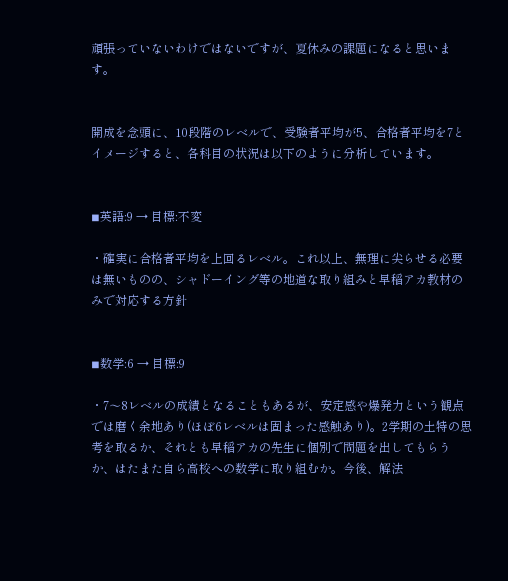頑張っていないわけではないですが、夏休みの課題になると思います。


開成を念頭に、10段階のレベルで、受験者平均が5、合格者平均を7とイメージすると、各科目の状況は以下のように分析しています。


◾英語:9 → 目標:不変

・確実に合格者平均を上回るレベル。これ以上、無理に尖らせる必要は無いものの、シャドーイング等の地道な取り組みと早稲アカ教材のみで対応する方針


◾数学:6 → 目標:9

・7〜8レベルの成績となることもあるが、安定感や爆発力という観点では磨く余地あり(ほぼ6レベルは固まった感触あり)。2学期の土特の思考を取るか、それとも早稲アカの先生に個別で問題を出してもらうか、はたまた自ら高校への数学に取り組むか。今後、解法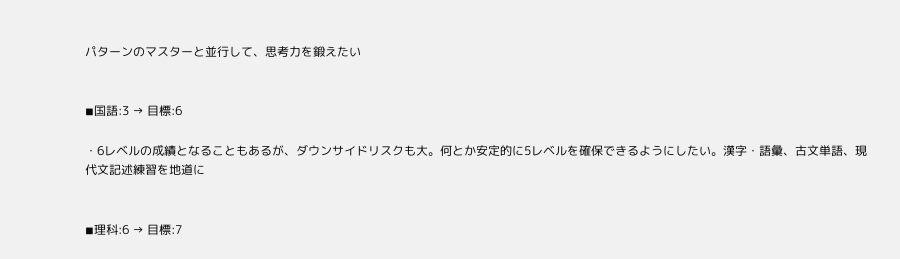パターンのマスターと並行して、思考力を鍛えたい


◾国語:3 → 目標:6

・6レベルの成績となることもあるが、ダウンサイドリスクも大。何とか安定的に5レベルを確保できるようにしたい。漢字・語彙、古文単語、現代文記述練習を地道に


◾理科:6 → 目標:7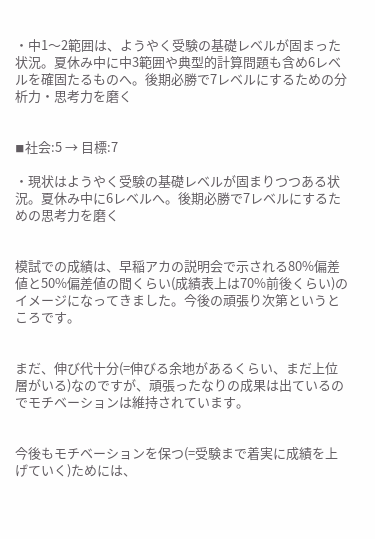・中1〜2範囲は、ようやく受験の基礎レベルが固まった状況。夏休み中に中3範囲や典型的計算問題も含め6レベルを確固たるものへ。後期必勝で7レベルにするための分析力・思考力を磨く


◾社会:5 → 目標:7

・現状はようやく受験の基礎レベルが固まりつつある状況。夏休み中に6レベルへ。後期必勝で7レベルにするための思考力を磨く


模試での成績は、早稲アカの説明会で示される80%偏差値と50%偏差値の間くらい(成績表上は70%前後くらい)のイメージになってきました。今後の頑張り次第というところです。


まだ、伸び代十分(=伸びる余地があるくらい、まだ上位層がいる)なのですが、頑張ったなりの成果は出ているのでモチベーションは維持されています。


今後もモチベーションを保つ(=受験まで着実に成績を上げていく)ためには、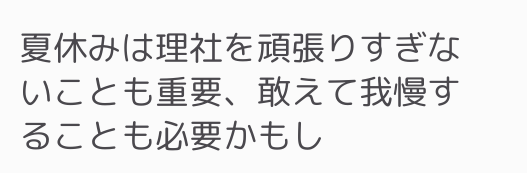夏休みは理社を頑張りすぎないことも重要、敢えて我慢することも必要かもし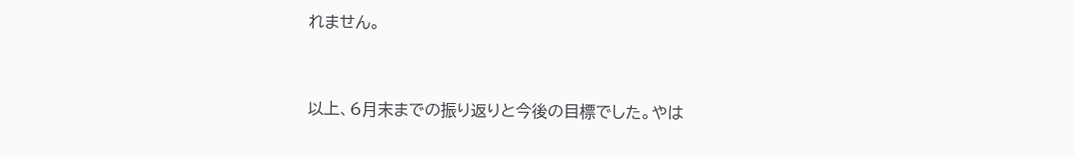れません。


以上、6月末までの振り返りと今後の目標でした。やは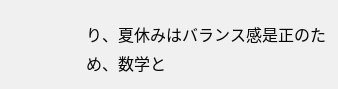り、夏休みはバランス感是正のため、数学と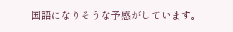国語になりそうな予感がしています。